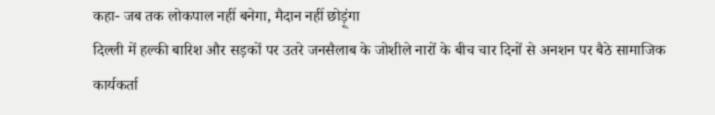कहा- जब तक लोकपाल नहीं बनेगा, मैदान नहीं छोड़ूंगा
दिल्ली में हल्की बारिश और सड़कों पर उतरे जनसैलाब के जोशीले नारों के बीच चार दिनों से अनशन पर बैठे सामाजिक कार्यकर्ता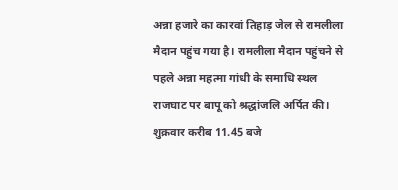अन्ना हजारे का कारवां तिहाड़ जेल से रामलीला मैदान पहुंच गया है। रामलीला मैदान पहुंचने से पहले अन्ना महत्मा गांधी के समाधि स्थल राजघाट पर बापू को श्रद्धांजलि अर्पित की।
शुक्रवार करीब 11.45 बजे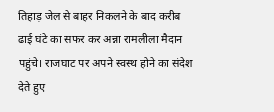तिहाड़ जेल से बाहर निकलने के बाद करीब ढाई घंटे का सफर कर अन्ना रामलीला मैदान पहुंचे। राजघाट पर अपने स्वस्थ होने का संदेश देते हुए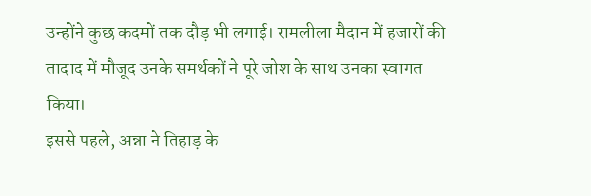उन्होंने कुछ कदमों तक दौड़ भी लगाई। रामलीला मैदान में हजारों की तादाद में मौजूद उनके समर्थकों ने पूरे जोश के साथ उनका स्वागत किया।
इससे पहले, अन्ना ने तिहाड़ के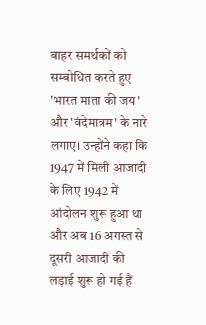बाहर समर्थकों को सम्बोधित करते हुए 'भारत माता की जय' और 'वंदेमात्रम' के नारे लगाए। उन्होंने कहा कि 1947 में मिली आजादी के लिए 1942 में आंदोलन शुरू हुआ था और अब 16 अगस्त से दूसरी आजादी की लड़ाई शुरू हो गई हैं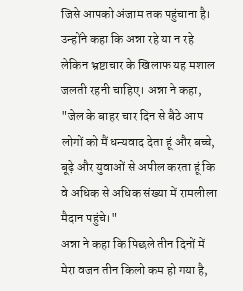जिसे आपको अंजाम तक पहुंचाना है। उन्होंने कहा कि अन्ना रहे या न रहे लेकिन भ्रष्टाचार के खिलाफ यह मशाल जलती रहनी चाहिए। अन्ना ने कहा, "जेल के बाहर चार दिन से बैठे आप लोगों को मैं धन्यवाद देता हूं और बच्चे, बूढ़े और युवाओं से अपील करता हूं कि वे अधिक से अधिक संख्या में रामलीला मैदान पहुंचे।"
अन्ना ने कहा कि पिछले तीन दिनों में मेरा वजन तीन किलो कम हो गया है,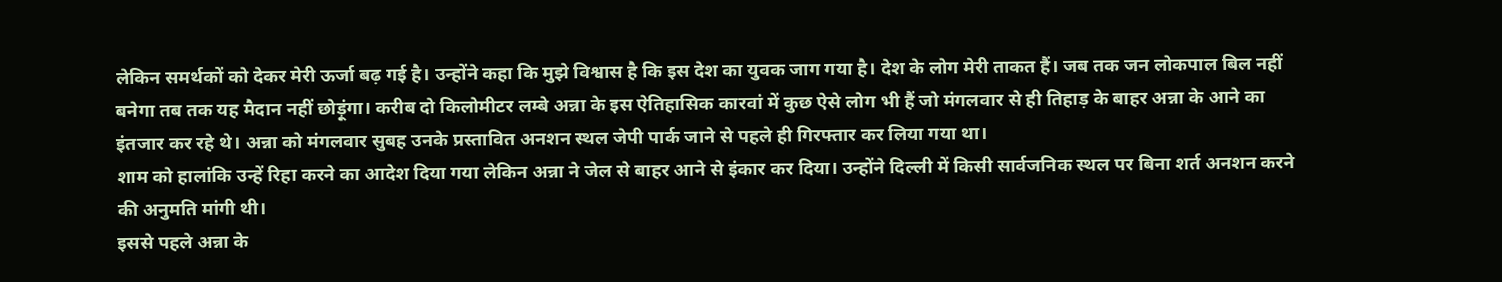लेकिन समर्थकों को देकर मेरी ऊर्जा बढ़ गई है। उन्होंने कहा कि मुझे विश्वास है कि इस देश का युवक जाग गया है। देश के लोग मेरी ताकत हैं। जब तक जन लोकपाल बिल नहीं बनेगा तब तक यह मैदान नहीं छोड़ूंगा। करीब दो किलोमीटर लम्बे अन्ना के इस ऐतिहासिक कारवां में कुछ ऐसे लोग भी हैं जो मंगलवार से ही तिहाड़ के बाहर अन्ना के आने का इंतजार कर रहे थे। अन्ना को मंगलवार सुबह उनके प्रस्तावित अनशन स्थल जेपी पार्क जाने से पहले ही गिरफ्तार कर लिया गया था।
शाम को हालांकि उन्हें रिहा करने का आदेश दिया गया लेकिन अन्ना ने जेल से बाहर आने से इंकार कर दिया। उन्होंने दिल्ली में किसी सार्वजनिक स्थल पर बिना शर्त अनशन करने की अनुमति मांगी थी।
इससे पहले अन्ना के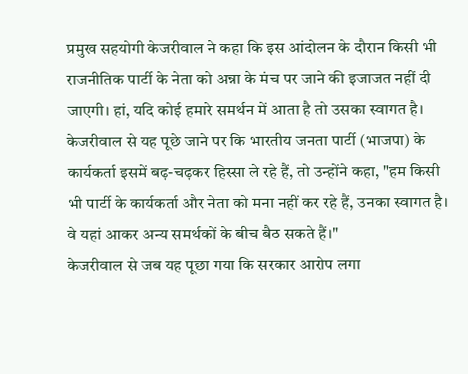प्रमुख सहयोगी केजरीवाल ने कहा कि इस आंदोलन के दौरान किसी भी राजनीतिक पार्टी के नेता को अन्ना के मंच पर जाने की इजाजत नहीं दी जाएगी। हां, यदि कोई हमारे समर्थन में आता है तो उसका स्वागत है। केजरीवाल से यह पूछे जाने पर कि भारतीय जनता पार्टी (भाजपा) के कार्यकर्ता इसमें बढ़-चढ़कर हिस्सा ले रहे हैं, तो उन्होंने कहा, "हम किसी भी पार्टी के कार्यकर्ता और नेता को मना नहीं कर रहे हैं, उनका स्वागत है। वे यहां आकर अन्य समर्थकों के बीच बैठ सकते हैं।"
केजरीवाल से जब यह पूछा गया कि सरकार आरोप लगा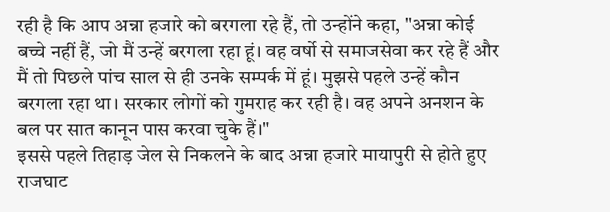रही है कि आप अन्ना हजारे को बरगला रहे हैं, तो उन्होंने कहा, "अन्ना कोई बच्चे नहीं हैं, जो मैं उन्हें बरगला रहा हूं। वह वर्षो से समाजसेवा कर रहे हैं और मैं तो पिछले पांच साल से ही उनके सम्पर्क में हूं। मुझसे पहले उन्हें कौन बरगला रहा था। सरकार लोगों को गुमराह कर रही है। वह अपने अनशन के बल पर सात कानून पास करवा चुके हैं।"
इससे पहले तिहाड़ जेल से निकलने के बाद अन्ना हजारे मायापुरी से होते हुए राजघाट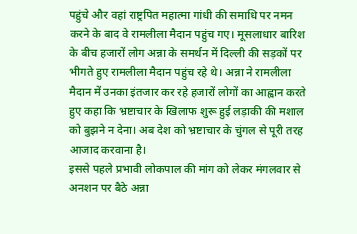पहुंचे और वहां राष्ट्रपित महात्मा गांधी की समाधि पर नमन करने के बाद वे रामलीला मैदान पहुंच गए। मूसलाधार बारिश के बीच हजारों लोग अन्ना के समर्थन में दिल्ली की सड़कों पर भीगते हुए रामलीला मैदान पहुंच रहे थे। अन्ना ने रामलीला मैदान में उनका इंतजार कर रहे हजारों लोगों का आह्वान करते हुए कहा कि भ्रष्टाचार के खिलाफ शुरू हुई लड़ाकी की मशाल को बुझने न देना। अब देश को भ्रष्टाचार के चुंगल से पूरी तरह आजाद करवाना है।
इससे पहले प्रभावी लोकपाल की मांग को लेकर मंगलवार से अनशन पर बैठे अन्ना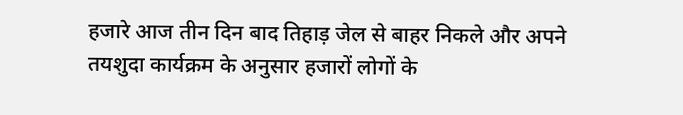हजारे आज तीन दिन बाद तिहाड़ जेल से बाहर निकले और अपने तयशुदा कार्यक्रम के अनुसार हजारों लोगों के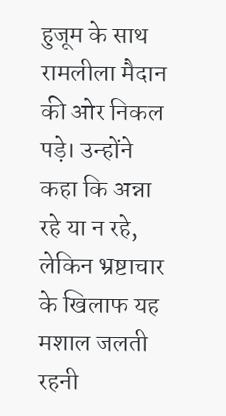हुजूम के साथ रामलीला मैदान की ओर निकल पड़े। उन्होंने कहा कि अन्ना रहे या न रहे, लेकिन भ्रष्टाचार के खिलाफ यह मशाल जलती रहनी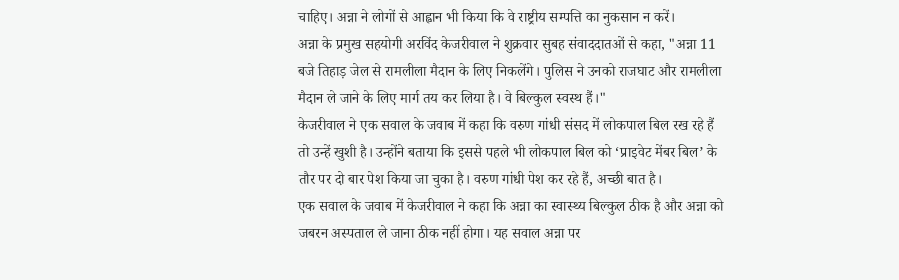चाहिए। अन्ना ने लोगों से आह्वान भी किया कि वे राष्ट्रीय सम्पत्ति का नुकसान न करें।
अन्ना के प्रमुख सहयोगी अरविंद केजरीवाल ने शुक्रवार सुबह संवाददातओं से कहा, "अन्ना 11 बजे तिहाड़ जेल से रामलीला मैदान के लिए निकलेंगे। पुलिस ने उनको राजघाट और रामलीला मैदान ले जाने के लिए मार्ग तय कर लिया है। वे बिल्कुल स्वस्थ हैं।"
केजरीवाल ने एक सवाल के जवाब में कहा कि वरुण गांधी संसद में लोकपाल बिल रख रहे हैं तो उन्हें खुशी है। उन्होंने बताया कि इससे पहले भी लोकपाल बिल को ‘प्राइवेट मेंबर बिल’ के तौर पर दो बार पेश किया जा चुका है। वरुण गांधी पेश कर रहे हैं, अच्छी बात है।
एक सवाल के जवाब में केजरीवाल ने कहा कि अन्ना का स्वास्थ्य बिल्कुल ठीक है और अन्ना को जबरन अस्पताल ले जाना ठीक नहीं होगा। यह सवाल अन्ना पर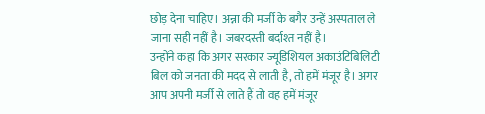छोड़ देना चाहिए। अन्ना की मर्जी के बगैर उन्हें अस्पताल ले जाना सही नहीं है। जबरदस्ती बर्दाश्त नहीं है।
उन्होंने कहा कि अगर सरकार ज्यूडिशियल अकाउंटिबिलिटी बिल को जनता की मदद से लाती है, तो हमें मंजूर है। अगर आप अपनी मर्जी से लाते हैं तो वह हमें मंजूर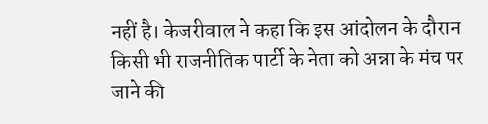नहीं है। केजरीवाल ने कहा कि इस आंदोलन के दौरान किसी भी राजनीतिक पार्टी के नेता को अन्ना के मंच पर जाने की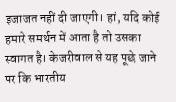इजाजत नहीं दी जाएगी। हां, यदि कोई हमारे समर्थन में आता है तो उसका स्वागत है। केजरीवाल से यह पूछे जाने पर कि भारतीय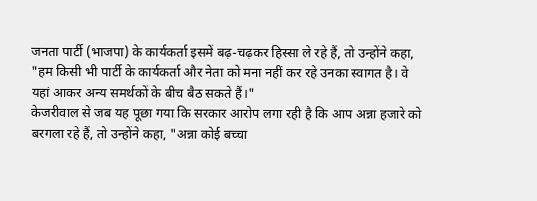जनता पार्टी (भाजपा) के कार्यकर्ता इसमें बढ़-चढ़कर हिस्सा ले रहे हैं, तो उन्होंने कहा, "हम किसी भी पार्टी के कार्यकर्ता और नेता को मना नहीं कर रहे उनका स्वागत है। वे यहां आकर अन्य समर्थकों के बीच बैठ सकते हैं।"
केजरीवाल से जब यह पूछा गया कि सरकार आरोप लगा रही है कि आप अन्ना हजारे को बरगला रहे हैं, तो उन्होंने कहा, "अन्ना कोई बच्चा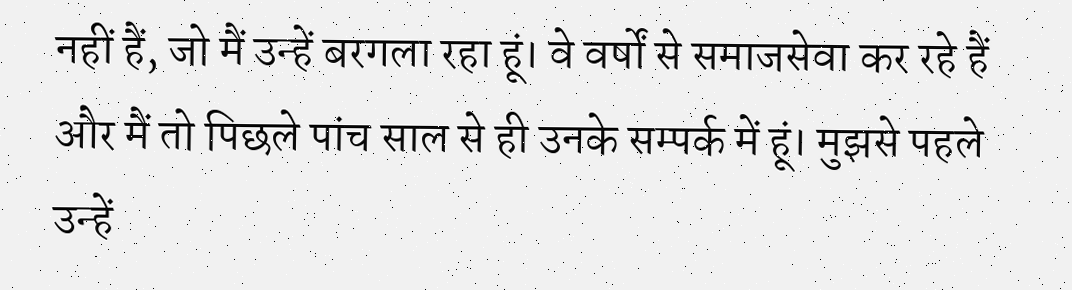नहीं हैं, जो मैं उन्हें बरगला रहा हूं। वे वर्षों से समाजसेवा कर रहे हैं और मैं तो पिछले पांच साल से ही उनके सम्पर्क में हूं। मुझसे पहले उन्हें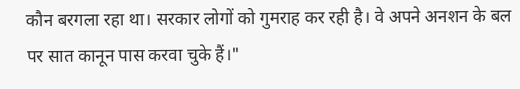कौन बरगला रहा था। सरकार लोगों को गुमराह कर रही है। वे अपने अनशन के बल पर सात कानून पास करवा चुके हैं।"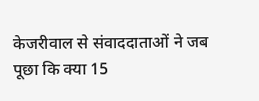केजरीवाल से संवाददाताओं ने जब पूछा कि क्या 15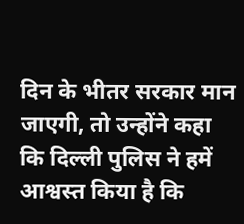दिन के भीतर सरकार मान जाएगी, तो उन्होंने कहा कि दिल्ली पुलिस ने हमें आश्वस्त किया है कि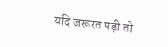यदि जरूरत पड़ी तो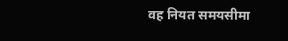वह नियत समयसीमा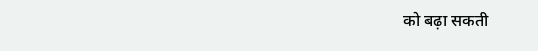को बढ़ा सकती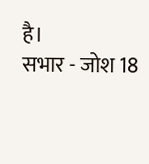है।
सभार - जोश 18